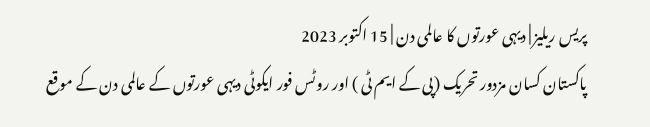پریس ریلیز | دیہی عورتوں کا عالمی دن | 15 اکتوبر 2023
پاکستان کسان مزدور تحریک (پی کے ایم ٹی ) اور روٹس فور ایکوٹی دیہی عورتوں کے عالمی دن کے موقع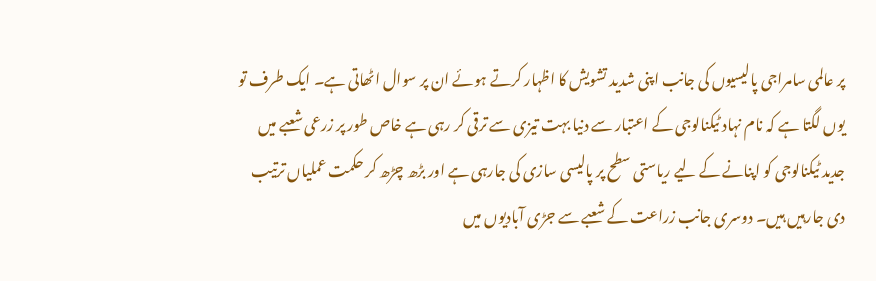پر عالمی سامراجی پالیسیوں کی جانب اپنی شدید تشویش کا اظہار کرتے ہوئے ان پر سوال اٹھاتی ہے۔ ایک طرف تو یوں لگتا ہے کہ نام نہاد ٹیکنالوجی کے اعتبار سے دنیا بہت تیزی سے ترقی کر رہی ہے خاص طور پر زرعی شعبے میں جدید ٹیکنالوجی کو اپنانے کے لیے ریاستی سطح پر پالیسی سازی کی جارہی ہے اور بڑھ چڑھ کر حکمت عملیاں ترتیب دی جارہیں ہیں۔ دوسری جانب زراعت کے شعبے سے جڑی آبادیوں میں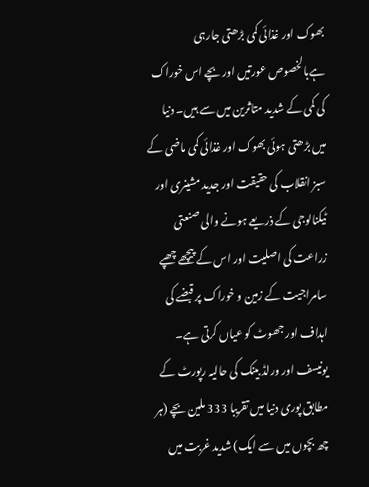بھوک اور غذائی کمی بڑھتی جارہی ہےبالخصوص عورتیں اور بچے اس خوراک کی کمی کے شدید متاثرین میں سے ہیں۔ دنیا میں بڑھتی ہوئی بھوک اور غذائی کمی ماضی کے سبز انقلاب کی حقیقت اور جدید مشینری اور ٹیکنالوجی کے ذریعے ہونے والی صنعتی زراعت کی اصلیت اور اس کے پیچھے چھپے سامراجیت کے زمین و خوراک پر قبضے کی اہداف اور جھوٹ کو عیاں کرتی ہے۔
یونیسف اور ورلڈ بینک کی حالیہ رپورٹ کے مطابق پوری دنیا میں تقریبا 333 ملین بچے (ہر چھ بچوں میں سے ایک) شدید غربت میں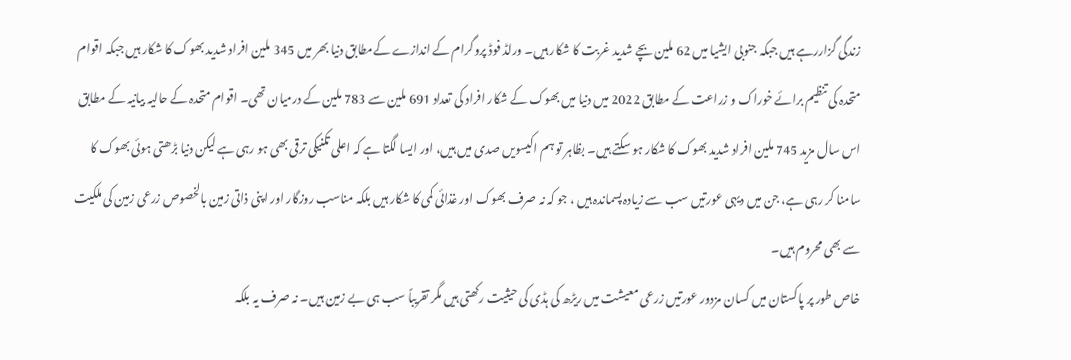زندگی گزاررہے ہیں جبکہ جنوبی ایشیا میں 62 ملین بچے شدید غربت کا شکار ہیں۔ ورلڈ فوڈ پروگرام کے اندازے کےمطابق دنیا بھر میں 345 ملین افراد شدید بھوک کا شکار ہیں جبکہ اقوام متحدہ کی تنظیم برائے خوراک و زراعت کے مطابق 2022 میں دنیا میں بھوک کے شکار افراد کی تعداد 691 ملین سے 783 ملین کے درمیان تھی۔ اقوام متحدہ کے حالیہ بیانیہ کے مطابق اس سال مزید 745 ملین افراد شدید بھوک کا شکار ہو سکتے ہیں۔ بظاہر تو ہم اکیسویں صدی میں ہیں، اور ایسا لگتا ہے کہ اعلی تکنیکی ترقی بھی ہو رہی ہے لیکن دنیا بڑھتی ہوئی بھوک کا سامنا کر رہی ہے، جن میں دیہی عورتیں سب سے زیادہ پسماندہ ہیں ، جو کہ نہ صرف بھوک اور غذائی کمی کا شکار ہیں بلکہ مناسب روزگار اور اپنی ذاتی زمین بالخصوص زرعی زمین کی ملکیت سے بھی محروم ہیں۔
خاص طور پر پاکستان میں کسان مزدور عورتیں زرعی معیشت میں ریڑھ کی ہڈی کی حیثیت رکھتی ہیں مگر تقریباً سب ہی بے زمین ہیں۔ نہ صرف یہ بلکہ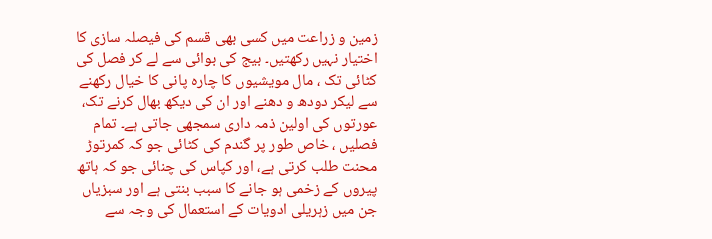زمین و زراعت میں کسی بھی قسم کی فیصلہ سازی کا اختیار نہیں رکھتیں۔ بیج کی بوائی سے لے کر فصل کی کٹائی تک ، مال مویشیوں کا چارہ پانی کا خیال رکھنے سے لیکر دودھ و دھنے اور ان کی دیکھ بھال کرنے تک، عورتوں کی اولین ذمہ داری سمجھی جاتی ہے۔ تمام فصلیں ، خاص طور پر گندم کی کٹائی جو کہ کمرتوڑ محنت طلب کرتی ہے، اور کپاس کی چنائی جو کہ ہاتھ پیروں کے زخمی ہو جانے کا سبب بنتی ہے اور سبزیاں جن میں زہریلی ادویات کے استعمال کی وجہ سے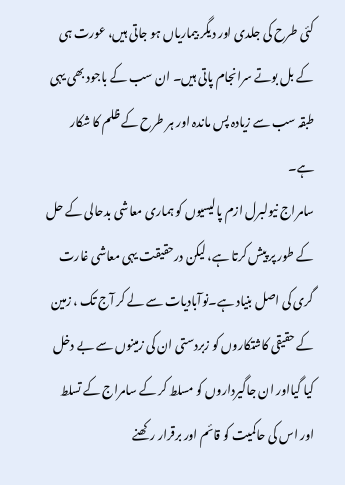کئی طرح کی جلدی اور دیگر بیماریاں ہو جاتی ہیں، عورت ہی کے بل بوتے سرانجام پاتی ہیں۔ ان سب کے باجود بھی یہی طبقہ سب سے زیادہ پس ماندہ اور ہر طرح کے ظلم کا شکار ہے۔
سامراج نیولبرل ازم پالیسیوں کو ہماری معاشی بدحالی کے حل کے طور پر پیش کرتا ہے، لیکن درحقیقت یہی معاشی غارت گری کی اصل بنیاد ہے۔نوآبادیات سے لے کر آج تک ، زمین کے حقیقی کاشتکاروں کو زبردستی ان کی زمینوں سے بے دخل کیا گیااور ان جاگیرداروں کو مسلط کر کے سامراج کے تسلط اور اس کی حاکمیت کو قائم اور برقرار رکھنے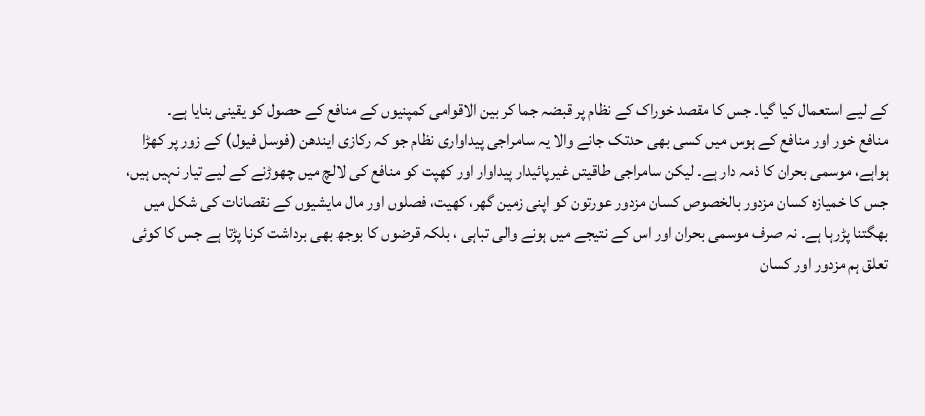کے لیے استعمال کیا گیا۔ جس کا مقصد خوراک کے نظام پر قبضہ جما کر بین الاقوامی کمپنیوں کے منافع کے حصول کو یقینی بنایا ہے۔
منافع خور اور منافع کے ہوس میں کسی بھی حدتک جانے والا یہ سامراجی پیداواری نظام جو کہ رکازی ایندھن (فوسل فیول) کے زور پر کھڑا ہواہے، موسمی بحران کا ذمہ دار ہے۔ لیکن سامراجی طاقیتں غیرپائیدار پیداوار اور کھپت کو منافع کی لالچ میں چھوڑنے کے لیے تیار نہیں ہیں، جس کا خمیازہ کسان مزدور بالخصوص کسان مزدور عورتون کو اپنی زمین گھر، کھیت، فصلوں اور مال مایشیوں کے نقصانات کی شکل میں بھگتنا پڑرہا ہے۔ نہ صرف موسمی بحران اور اس کے نتیجے میں ہونے والی تباہی ، بلکہ قرضوں کا بوجھ بھی برداشت کرنا پڑتا ہے جس کا کوئی تعلق ہم مزدور اور کسان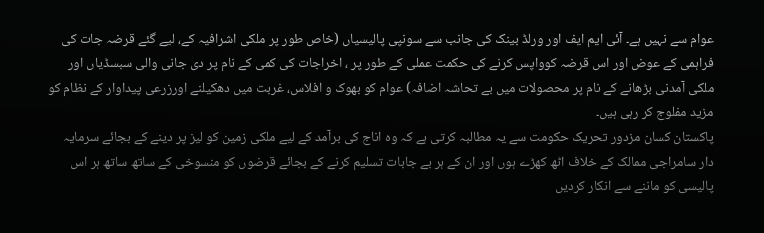عوام سے نہیں ہے۔ آئی ایم ایف اور ورلڈ بینک کی جانب سے سونپی پالیسیاں (خاص طور پر ملکی اشرافیہ کے، لیے گئے قرضہ جات کی فراہمی کے عوض اور اس قرضہ کوواپس کرنے کی حکمت عملی کے طور پر ، اخراجات کی کمی کے نام پر دی جانی والی سبسڈیاں اور ملکی آمدنی بڑھانے کے نام پر محصولات میں بے تحاشہ اضافہ) عوام کو بھوک و افلاس، غربت میں دھکیلنے اورزرعی پیداوار کے نظام کو مزید مفلوج کر رہی ہیں۔
پاکستان کسان مزدور تحریک حکومت سے یہ مطالبہ کرتی ہے کہ وہ اناج کی برآمد کے لیے ملکی زمین کو لیز پر دینے کے بجائے سرمایہ دار سامراجی ممالک کے خلاف اٹھ کھڑے ہوں اور ان کے ہر بے جابات تسلیم کرنے کے بجائے قرضوں کو منسوخی کے ساتھ ساتھ ہر اس پالیسی کو ماننے سے انکار کردیں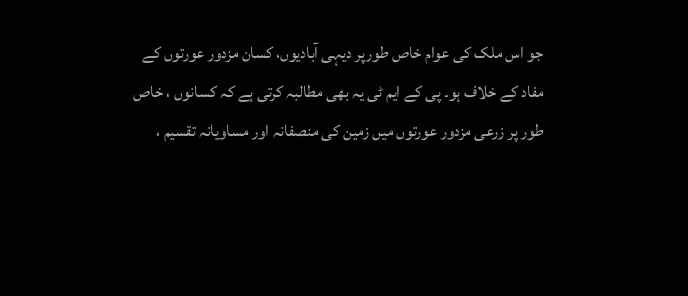جو اس ملک کی عوام خاص طورپر دیہی آبادیوں، کسان مزدور عورتوں کے مفاد کے خلاف ہو۔ پی کے ایم ٹی یہ بھی مطالبہ کرتی ہے کہ کسانوں ، خاص طور پر زرعی مزدور عورتوں میں زمین کی منصفانہ اور مساویانہ تقسیم ،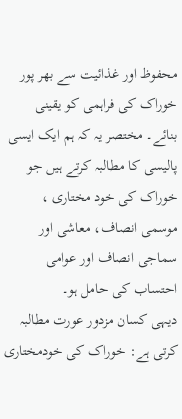محفوظ اور غذائیت سے بھر پور خوراک کی فراہمی کو یقینی بنائے۔ مختصر یہ کہ ہم ایک ایسی پالیسی کا مطالبہ کرتے ہیں جو خوراک کی خود مختاری ، موسمی انصاف، معاشی اور سماجی انصاف اور عوامی احتساب کی حامل ہو۔
دیہی کسان مزدور عورت مطالبہ کرتی ہے: خوراک کی خودمختاری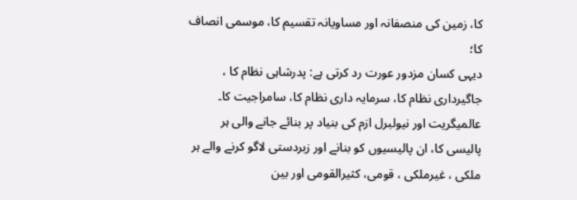کا، زمین کی منصفانہ اور مساویانہ تقسیم کا، موسمی انصاف کا؛
دیہی کسان مزدور عورت رد کرتی ہے: پدرشاہی نظام کا ، جاگیرداری نظام کا، سرمایہ داری نظام کا، سامراجیت کا۔ عالمیگریت اور نیولبرل ازم کی بنیاد پر بنائے جانے والی ہر پالیسی کا، ان پالیسیوں کو بنانے اور زبردستی لاگو کرنے والے ہر ملکی ، غیرملکی ، قومی، کثیرالقومی اور بین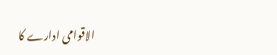الاقوامی ادارے کا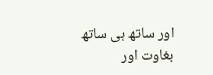اور ساتھ ہی ساتھ بغاوت اور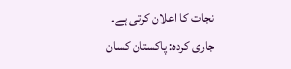نجات کا اعلان کرتی ہے۔
جاری کردہ: پاکستان کسان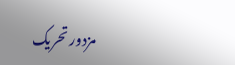مزدور تحریک